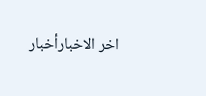اخر الاخبارأخبار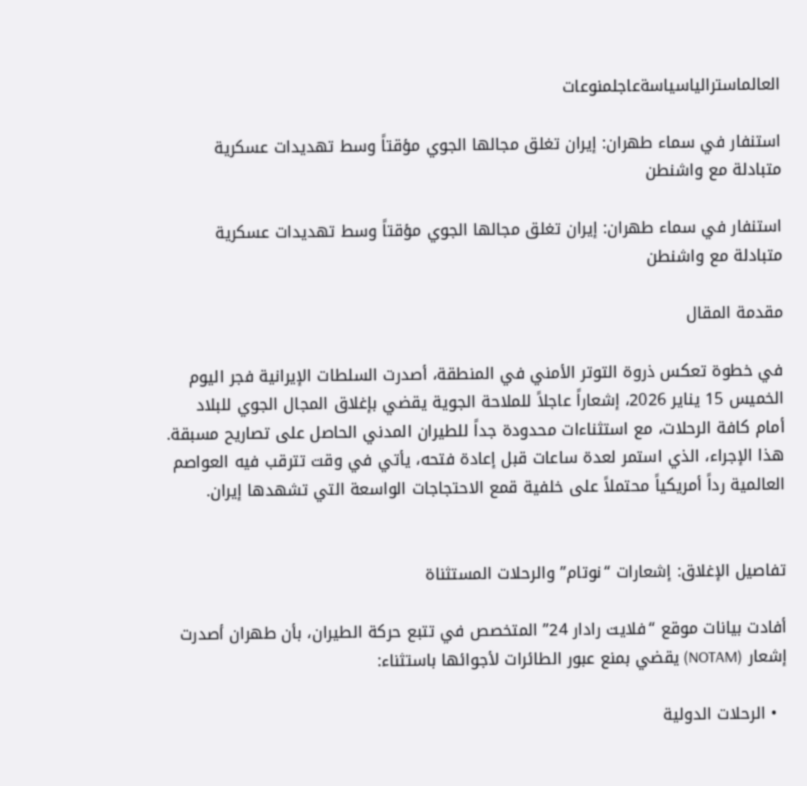العالماسترالياسياسةعاجلمنوعات

استنفار في سماء طهران: إيران تغلق مجالها الجوي مؤقتاً وسط تهديدات عسكرية متبادلة مع واشنطن

استنفار في سماء طهران: إيران تغلق مجالها الجوي مؤقتاً وسط تهديدات عسكرية متبادلة مع واشنطن

مقدمة المقال

في خطوة تعكس ذروة التوتر الأمني في المنطقة، أصدرت السلطات الإيرانية فجر اليوم الخميس 15 يناير 2026، إشعاراً عاجلاً للملاحة الجوية يقضي بإغلاق المجال الجوي للبلاد أمام كافة الرحلات، مع استثناءات محدودة جداً للطيران المدني الحاصل على تصاريح مسبقة. هذا الإجراء، الذي استمر لعدة ساعات قبل إعادة فتحه، يأتي في وقت تترقب فيه العواصم العالمية رداً أمريكياً محتملاً على خلفية قمع الاحتجاجات الواسعة التي تشهدها إيران.


تفاصيل الإغلاق: إشعارات “نوتام” والرحلات المستثناة

أفادت بيانات موقع “فلايت رادار 24” المتخصص في تتبع حركة الطيران، بأن طهران أصدرت إشعار (NOTAM) يقضي بمنع عبور الطائرات لأجوائها باستثناء:

  • الرحلات الدولية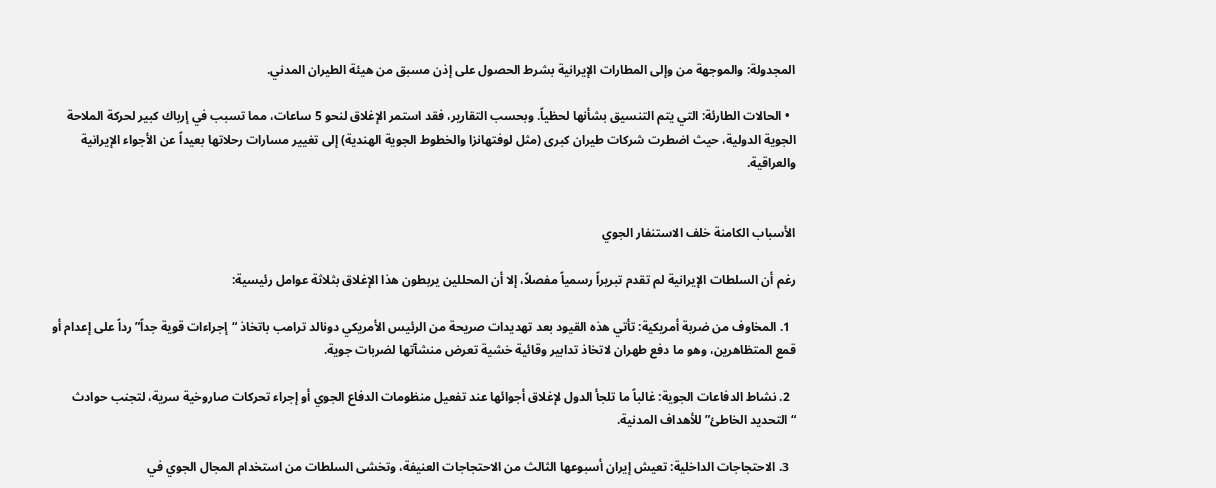المجدولة: والموجهة من وإلى المطارات الإيرانية بشرط الحصول على إذن مسبق من هيئة الطيران المدني.

  • الحالات الطارئة: التي يتم التنسيق بشأنها لحظياً. وبحسب التقارير، فقد استمر الإغلاق لنحو 5 ساعات، مما تسبب في إرباك كبير لحركة الملاحة الجوية الدولية، حيث اضطرت شركات طيران كبرى (مثل لوفتهانزا والخطوط الجوية الهندية) إلى تغيير مسارات رحلاتها بعيداً عن الأجواء الإيرانية والعراقية.


الأسباب الكامنة خلف الاستنفار الجوي

رغم أن السلطات الإيرانية لم تقدم تبريراً رسمياً مفصلاً، إلا أن المحللين يربطون هذا الإغلاق بثلاثة عوامل رئيسية:

  1. المخاوف من ضربة أمريكية: تأتي هذه القيود بعد تهديدات صريحة من الرئيس الأمريكي دونالد ترامب باتخاذ “إجراءات قوية جداً” رداً على إعدام أو قمع المتظاهرين، وهو ما دفع طهران لاتخاذ تدابير وقائية خشية تعرض منشآتها لضربات جوية.

  2. نشاط الدفاعات الجوية: غالباً ما تلجأ الدول لإغلاق أجوائها عند تفعيل منظومات الدفاع الجوي أو إجراء تحركات صاروخية سرية، لتجنب حوادث “التحديد الخاطئ” للأهداف المدنية.

  3. الاحتجاجات الداخلية: تعيش إيران أسبوعها الثالث من الاحتجاجات العنيفة، وتخشى السلطات من استخدام المجال الجوي في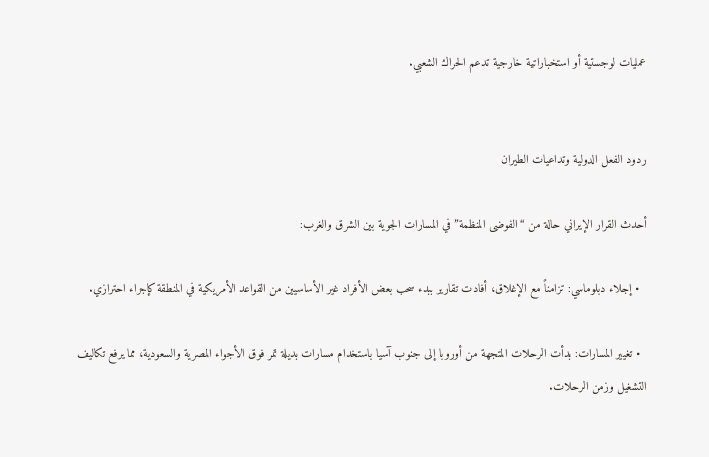عمليات لوجستية أو استخباراتية خارجية تدعم الحراك الشعبي.


ردود الفعل الدولية وتداعيات الطيران

أحدث القرار الإيراني حالة من “الفوضى المنظمة” في المسارات الجوية بين الشرق والغرب:

  • إجلاء دبلوماسي: تزامناً مع الإغلاق، أفادت تقارير ببدء سحب بعض الأفراد غير الأساسيين من القواعد الأمريكية في المنطقة كإجراء احترازي.

  • تغيير المسارات: بدأت الرحلات المتجهة من أوروبا إلى جنوب آسيا باستخدام مسارات بديلة تمر فوق الأجواء المصرية والسعودية، مما يرفع تكاليف التشغيل وزمن الرحلات.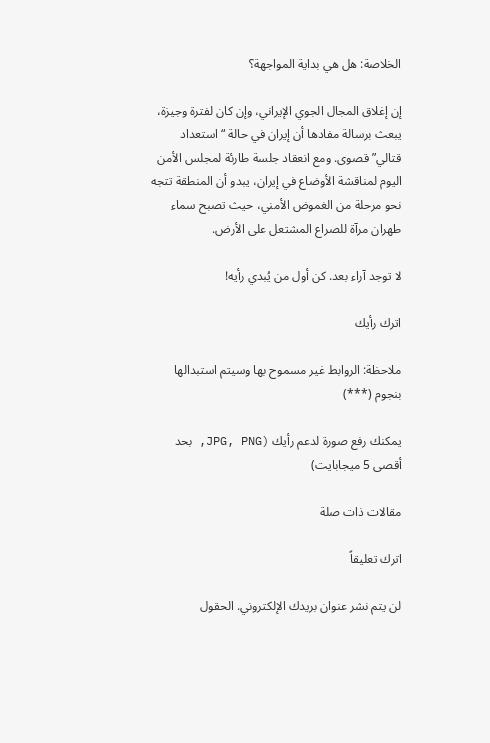الخلاصة: هل هي بداية المواجهة؟

إن إغلاق المجال الجوي الإيراني، وإن كان لفترة وجيزة، يبعث برسالة مفادها أن إيران في حالة “استعداد قتالي” قصوى. ومع انعقاد جلسة طارئة لمجلس الأمن اليوم لمناقشة الأوضاع في إيران، يبدو أن المنطقة تتجه نحو مرحلة من الغموض الأمني، حيث تصبح سماء طهران مرآة للصراع المشتعل على الأرض.

لا توجد آراء بعد. كن أول من يُبدي رأيه!

اترك رأيك

ملاحظة: الروابط غير مسموح بها وسيتم استبدالها بنجوم (***)

يمكنك رفع صورة لدعم رأيك (JPG, PNG, بحد أقصى 5 ميجابايت)

مقالات ذات صلة

اترك تعليقاً

لن يتم نشر عنوان بريدك الإلكتروني. الحقول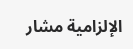الإلزامية مشار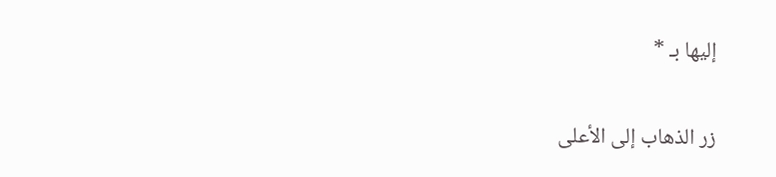إليها بـ *

زر الذهاب إلى الأعلى